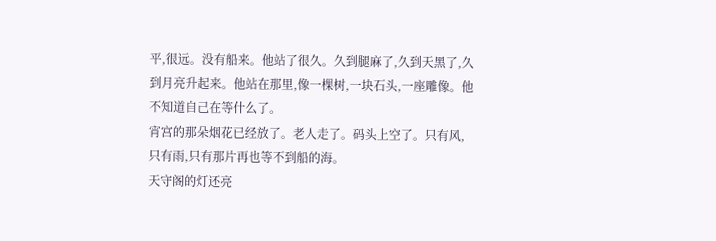平,很远。没有船来。他站了很久。久到腿麻了,久到天黑了,久到月亮升起来。他站在那里,像一棵树,一块石头,一座雕像。他不知道自己在等什么了。
宵宫的那朵烟花已经放了。老人走了。码头上空了。只有风,只有雨,只有那片再也等不到船的海。
天守阁的灯还亮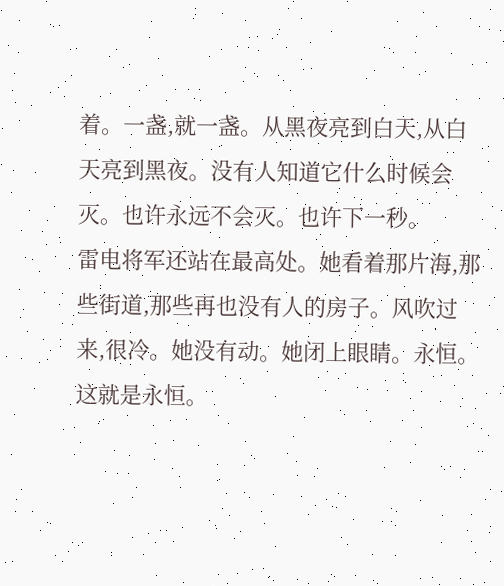着。一盏,就一盏。从黑夜亮到白天,从白天亮到黑夜。没有人知道它什么时候会灭。也许永远不会灭。也许下一秒。
雷电将军还站在最高处。她看着那片海,那些街道,那些再也没有人的房子。风吹过来,很冷。她没有动。她闭上眼睛。永恒。这就是永恒。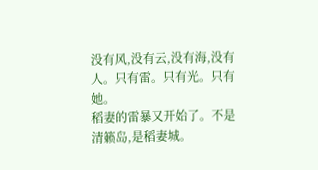没有风,没有云,没有海,没有人。只有雷。只有光。只有她。
稻妻的雷暴又开始了。不是清籁岛,是稻妻城。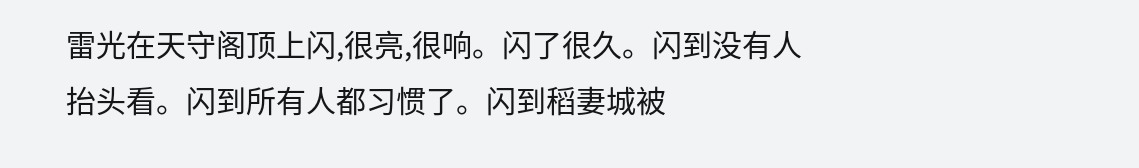雷光在天守阁顶上闪,很亮,很响。闪了很久。闪到没有人抬头看。闪到所有人都习惯了。闪到稻妻城被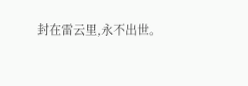封在雷云里,永不出世。